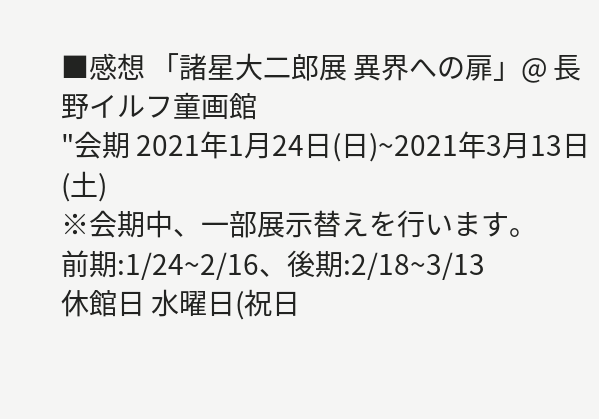■感想 「諸星大二郎展 異界への扉」@ 長野イルフ童画館
"会期 2021年1月24日(日)~2021年3月13日(土)
※会期中、一部展示替えを行います。
前期:1/24~2/16、後期:2/18~3/13
休館日 水曜日(祝日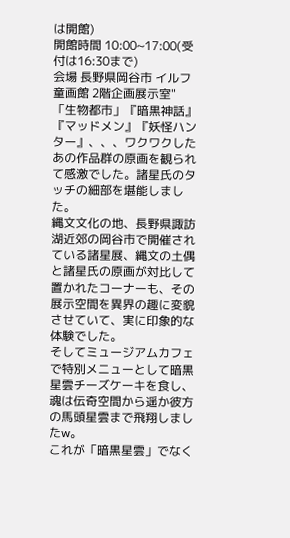は開館)
開館時間 10:00~17:00(受付は16:30まで)
会場 長野県岡谷市 イルフ童画館 2階企画展示室"
「生物都市」『暗黒神話』『マッドメン』『妖怪ハンター』、、、ワクワクしたあの作品群の原画を観られて感激でした。諸星氏のタッチの細部を堪能しました。
縄文文化の地、長野県諏訪湖近郊の岡谷市で開催されている諸星展、縄文の土偶と諸星氏の原画が対比して置かれたコーナーも、その展示空間を異界の趣に変貌させていて、実に印象的な体験でした。
そしてミュージアムカフェで特別メニューとして暗黒星雲チーズケーキを食し、魂は伝奇空間から遥か彼方の馬頭星雲まで飛翔しましたw。
これが「暗黒星雲」でなく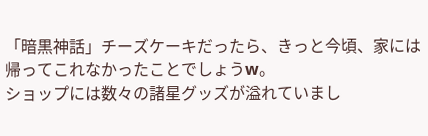「暗黒神話」チーズケーキだったら、きっと今頃、家には帰ってこれなかったことでしょうw。
ショップには数々の諸星グッズが溢れていまし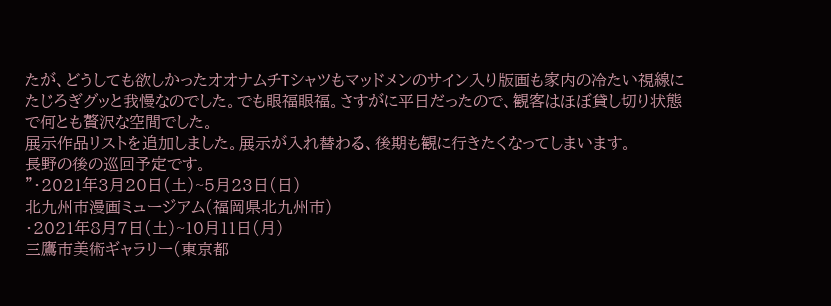たが、どうしても欲しかったオオナムチTシャツもマッドメンのサイン入り版画も家内の冷たい視線にたじろぎグッと我慢なのでした。でも眼福眼福。さすがに平日だったので、観客はほぼ貸し切り状態で何とも贅沢な空間でした。
展示作品リストを追加しました。展示が入れ替わる、後期も観に行きたくなってしまいます。
長野の後の巡回予定です。
"・2021年3月20日(土)~5月23日(日)
北九州市漫画ミュージアム(福岡県北九州市)
・2021年8月7日(土)~10月11日(月)
三鷹市美術ギャラリー(東京都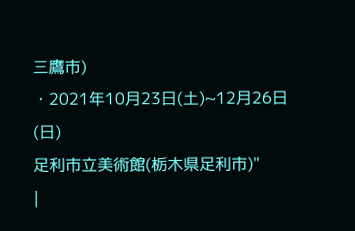三鷹市)
・2021年10月23日(土)~12月26日(日)
足利市立美術館(栃木県足利市)"
|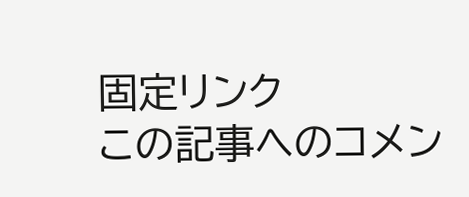固定リンク
この記事へのコメン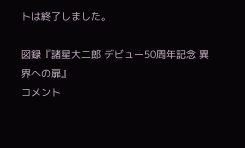トは終了しました。

図録『諸星大二郎 デビュー50周年記念 異界への扉』
コメント